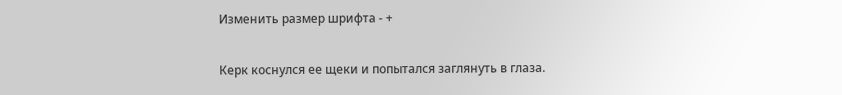Изменить размер шрифта - +

Керк коснулся ее щеки и попытался заглянуть в глаза.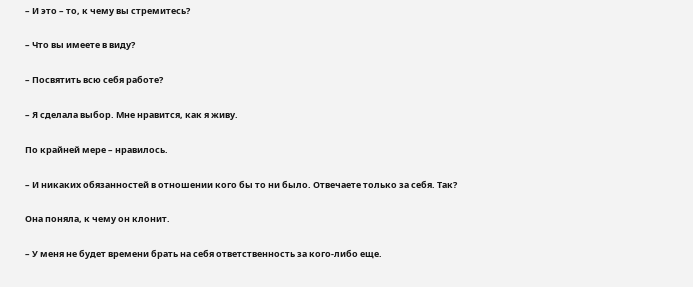– И это – то, к чему вы стремитесь?

– Что вы имеете в виду?

– Посвятить всю себя работе?

– Я сделала выбор. Мне нравится, как я живу.

По крайней мере – нравилось.

– И никаких обязанностей в отношении кого бы то ни было. Отвечаете только за себя. Так?

Она поняла, к чему он клонит.

– У меня не будет времени брать на себя ответственность за кого-либо еще.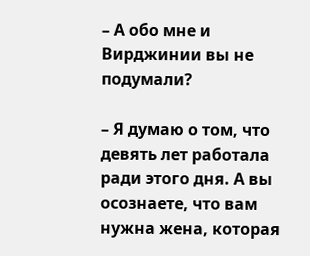– А обо мне и Вирджинии вы не подумали?

– Я думаю о том, что девять лет работала ради этого дня. А вы осознаете, что вам нужна жена, которая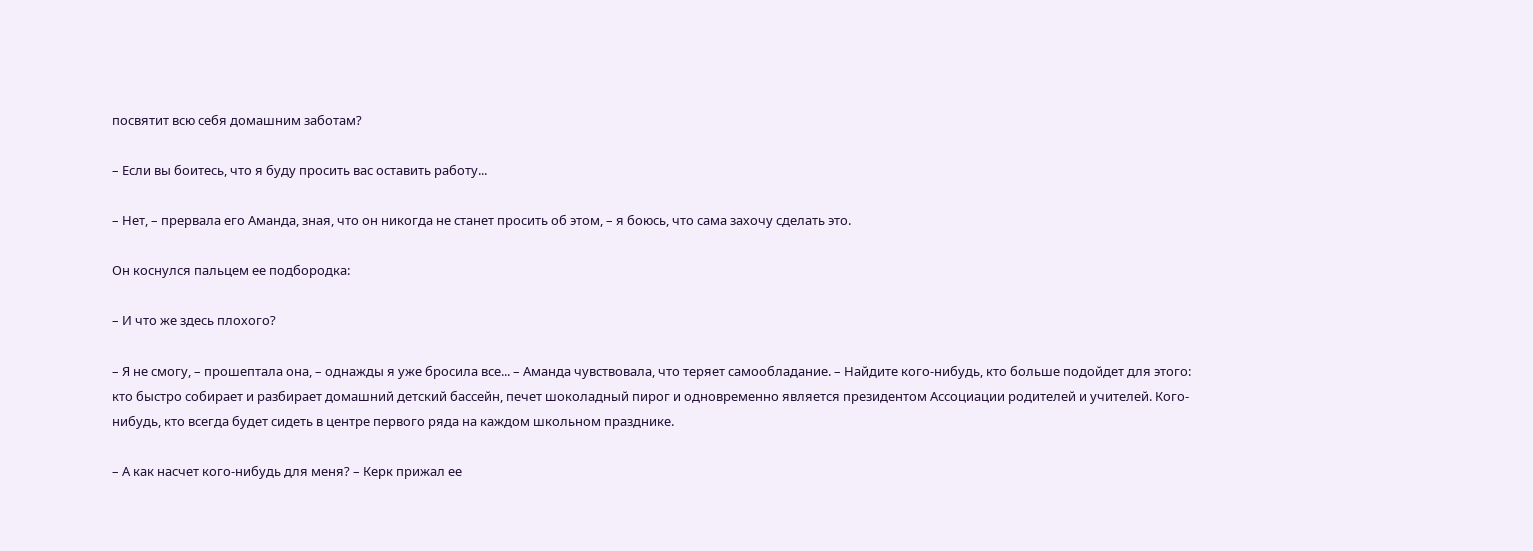посвятит всю себя домашним заботам?

– Если вы боитесь, что я буду просить вас оставить работу...

– Нет, – прервала его Аманда, зная, что он никогда не станет просить об этом, – я боюсь, что сама захочу сделать это.

Он коснулся пальцем ее подбородка:

– И что же здесь плохого?

– Я не смогу, – прошептала она, – однажды я уже бросила все... – Аманда чувствовала, что теряет самообладание. – Найдите кого-нибудь, кто больше подойдет для этого: кто быстро собирает и разбирает домашний детский бассейн, печет шоколадный пирог и одновременно является президентом Ассоциации родителей и учителей. Кого-нибудь, кто всегда будет сидеть в центре первого ряда на каждом школьном празднике.

– А как насчет кого-нибудь для меня? – Керк прижал ее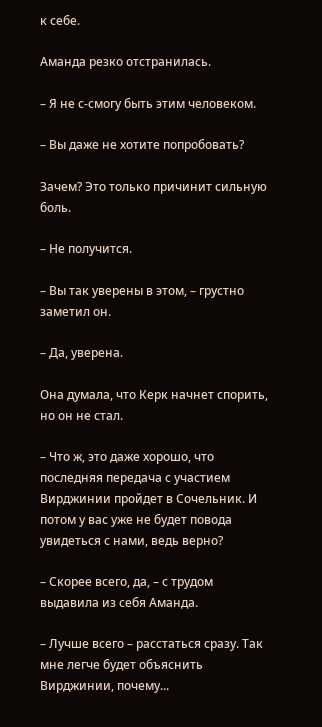к себе.

Аманда резко отстранилась.

– Я не с-смогу быть этим человеком.

– Вы даже не хотите попробовать?

Зачем? Это только причинит сильную боль.

– Не получится.

– Вы так уверены в этом, – грустно заметил он.

– Да, уверена.

Она думала, что Керк начнет спорить, но он не стал.

– Что ж, это даже хорошо, что последняя передача с участием Вирджинии пройдет в Сочельник. И потом у вас уже не будет повода увидеться с нами, ведь верно?

– Скорее всего, да, – с трудом выдавила из себя Аманда.

– Лучше всего – расстаться сразу. Так мне легче будет объяснить Вирджинии, почему...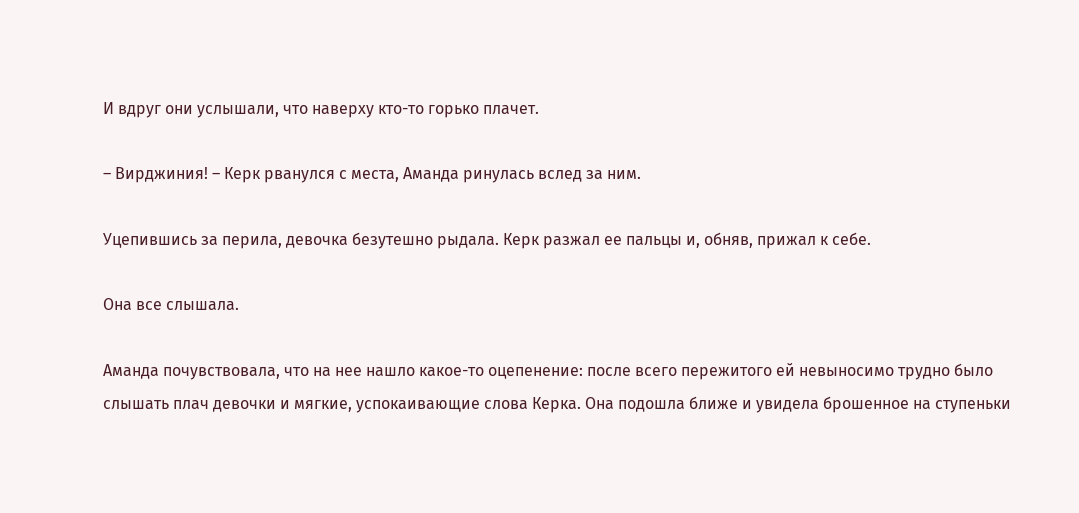И вдруг они услышали, что наверху кто-то горько плачет.

– Вирджиния! – Керк рванулся с места, Аманда ринулась вслед за ним.

Уцепившись за перила, девочка безутешно рыдала. Керк разжал ее пальцы и, обняв, прижал к себе.

Она все слышала.

Аманда почувствовала, что на нее нашло какое-то оцепенение: после всего пережитого ей невыносимо трудно было слышать плач девочки и мягкие, успокаивающие слова Керка. Она подошла ближе и увидела брошенное на ступеньки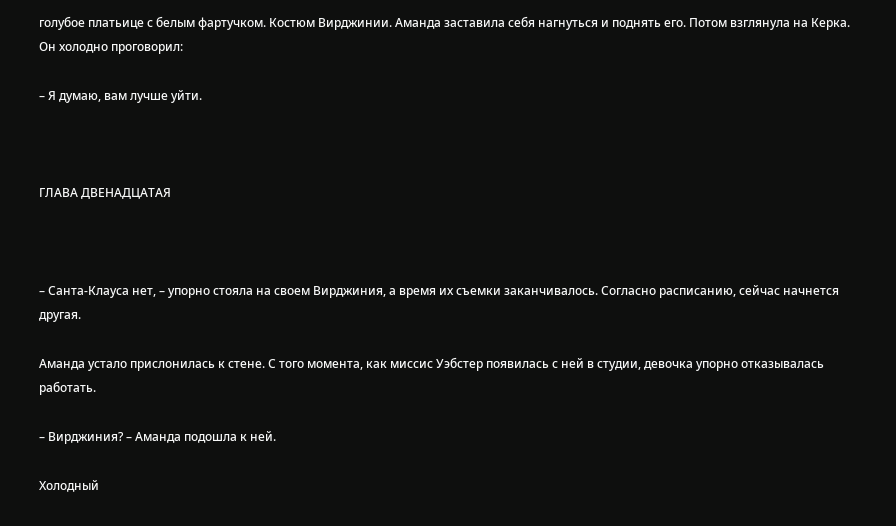голубое платьице с белым фартучком. Костюм Вирджинии. Аманда заставила себя нагнуться и поднять его. Потом взглянула на Керка. Он холодно проговорил:

– Я думаю, вам лучше уйти.



ГЛАВА ДВЕНАДЦАТАЯ



– Санта-Клауса нет, – упорно стояла на своем Вирджиния, а время их съемки заканчивалось. Согласно расписанию, сейчас начнется другая.

Аманда устало прислонилась к стене. С того момента, как миссис Уэбстер появилась с ней в студии, девочка упорно отказывалась работать.

– Вирджиния? – Аманда подошла к ней.

Холодный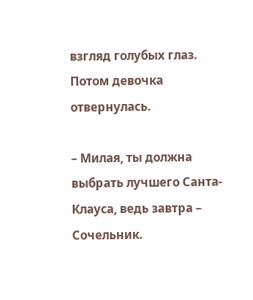взгляд голубых глаз. Потом девочка отвернулась.

– Милая, ты должна выбрать лучшего Санта-Клауса, ведь завтра – Сочельник.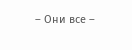– Они все –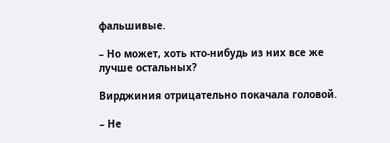фальшивые.

– Но может, хоть кто-нибудь из них все же лучше остальных?

Вирджиния отрицательно покачала головой.

– Не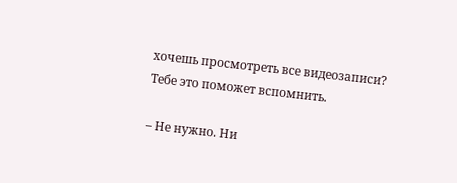хочешь просмотреть все видеозаписи? Тебе это поможет вспомнить.

– Не нужно. Ни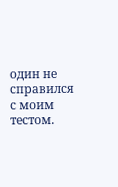один не справился с моим тестом.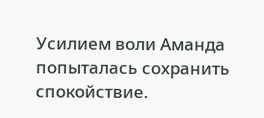Усилием воли Аманда попыталась сохранить спокойствие.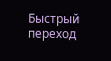Быстрый переход